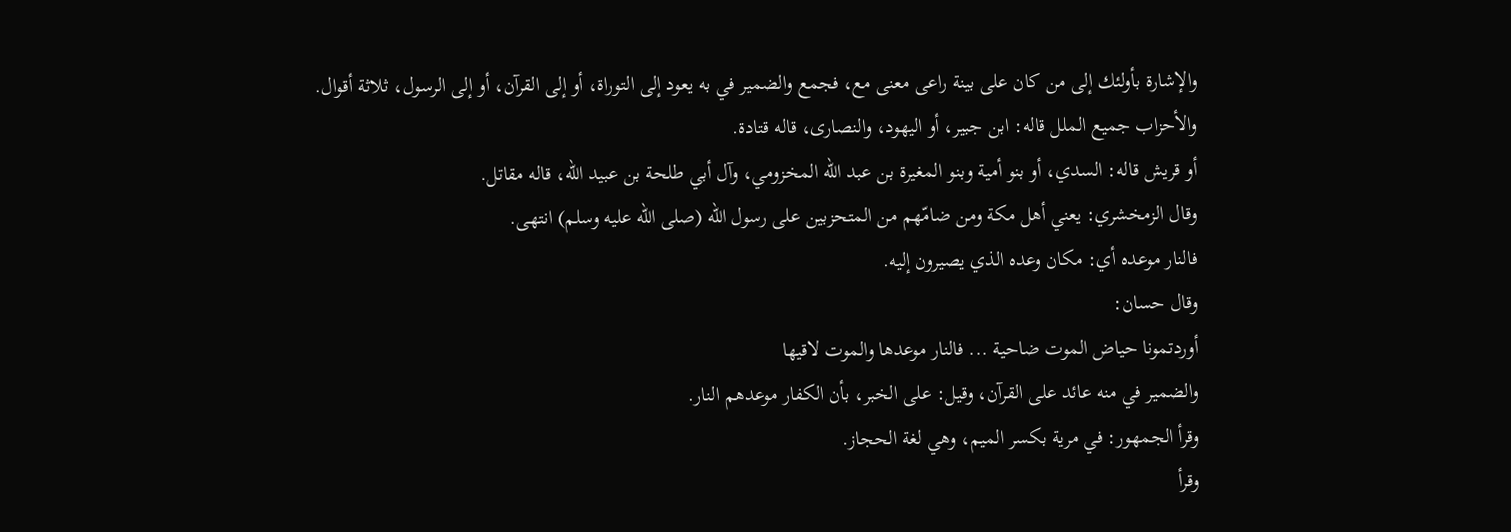والإشارة بأولئك إلى من كان على بينة راعى معنى مع، فجمع والضمير في به يعود إلى التوراة، أو إلى القرآن، أو إلى الرسول، ثلاثة أقوال.
والأحزاب جميع الملل قاله: ابن جبير، أو اليهود، والنصارى، قاله قتادة.
أو قريش قاله: السدي، أو بنو أمية وبنو المغيرة بن عبد الله المخزومي، وآل أبي طلحة بن عبيد الله، قاله مقاتل.
وقال الزمخشري: يعني أهل مكة ومن ضامّهم من المتحزبين على رسول الله (صلى الله عليه وسلم) انتهى.
فالنار موعده أي: مكان وعده الذي يصيرون إليه.
وقال حسان:
أوردتمونا حياض الموت ضاحية ... فالنار موعدها والموت لاقيها
والضمير في منه عائد على القرآن، وقيل: على الخبر، بأن الكفار موعدهم النار.
وقرأ الجمهور: في مرية بكسر الميم، وهي لغة الحجاز.
وقرأ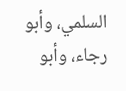السلمي، وأبو رجاء، وأبو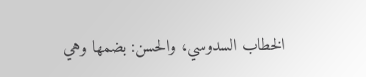الخطاب السدوسي، والحسن: بضمها وهي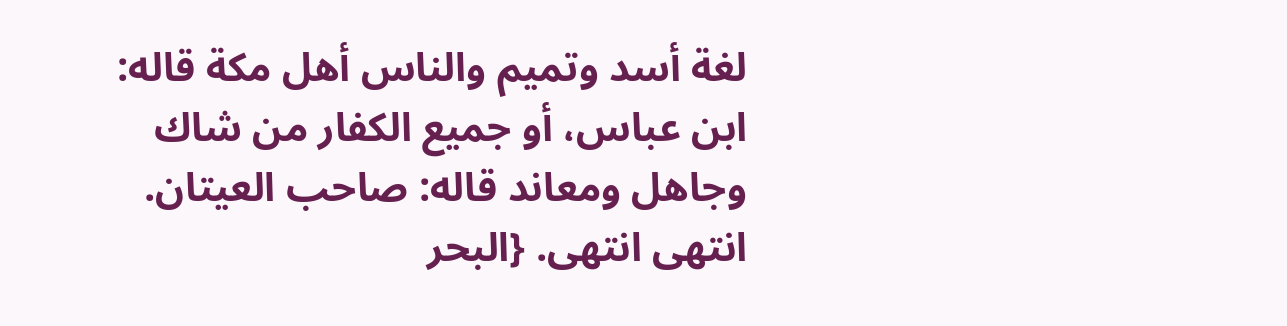لغة أسد وتميم والناس أهل مكة قاله: ابن عباس، أو جميع الكفار من شاك وجاهل ومعاند قاله: صاحب العيتان. انتهى انتهى. {البحر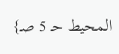المحيط حـ 5 صـ}